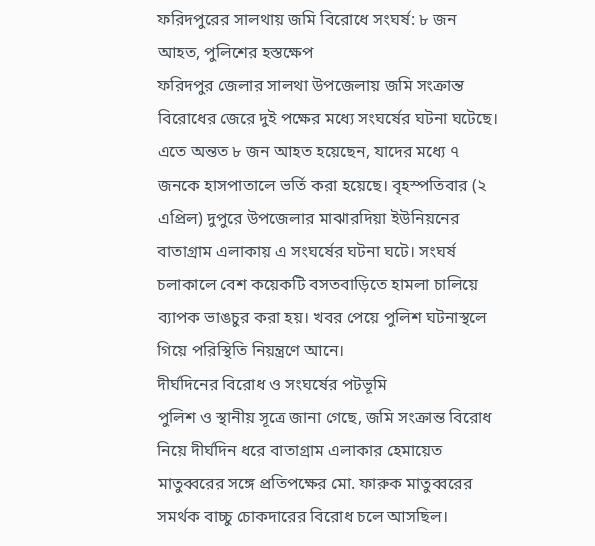ফরিদপুরের সালথায় জমি বিরোধে সংঘর্ষ: ৮ জন আহত, পুলিশের হস্তক্ষেপ
ফরিদপুর জেলার সালথা উপজেলায় জমি সংক্রান্ত বিরোধের জেরে দুই পক্ষের মধ্যে সংঘর্ষের ঘটনা ঘটেছে। এতে অন্তত ৮ জন আহত হয়েছেন, যাদের মধ্যে ৭ জনকে হাসপাতালে ভর্তি করা হয়েছে। বৃহস্পতিবার (২ এপ্রিল) দুপুরে উপজেলার মাঝারদিয়া ইউনিয়নের বাতাগ্রাম এলাকায় এ সংঘর্ষের ঘটনা ঘটে। সংঘর্ষ চলাকালে বেশ কয়েকটি বসতবাড়িতে হামলা চালিয়ে ব্যাপক ভাঙচুর করা হয়। খবর পেয়ে পুলিশ ঘটনাস্থলে গিয়ে পরিস্থিতি নিয়ন্ত্রণে আনে।
দীর্ঘদিনের বিরোধ ও সংঘর্ষের পটভূমি
পুলিশ ও স্থানীয় সূত্রে জানা গেছে, জমি সংক্রান্ত বিরোধ নিয়ে দীর্ঘদিন ধরে বাতাগ্রাম এলাকার হেমায়েত মাতুব্বরের সঙ্গে প্রতিপক্ষের মো. ফারুক মাতুব্বরের সমর্থক বাচ্চু চোকদারের বিরোধ চলে আসছিল।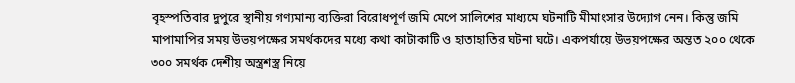বৃহস্পতিবার দুপুরে স্থানীয় গণ্যমান্য ব্যক্তিরা বিরোধপূর্ণ জমি মেপে সালিশের মাধ্যমে ঘটনাটি মীমাংসার উদ্যোগ নেন। কিন্তু জমি মাপামাপির সময় উভয়পক্ষের সমর্থকদের মধ্যে কথা কাটাকাটি ও হাতাহাতির ঘটনা ঘটে। একপর্যায়ে উভয়পক্ষের অন্তত ২০০ থেকে ৩০০ সমর্থক দেশীয় অস্ত্রশস্ত্র নিয়ে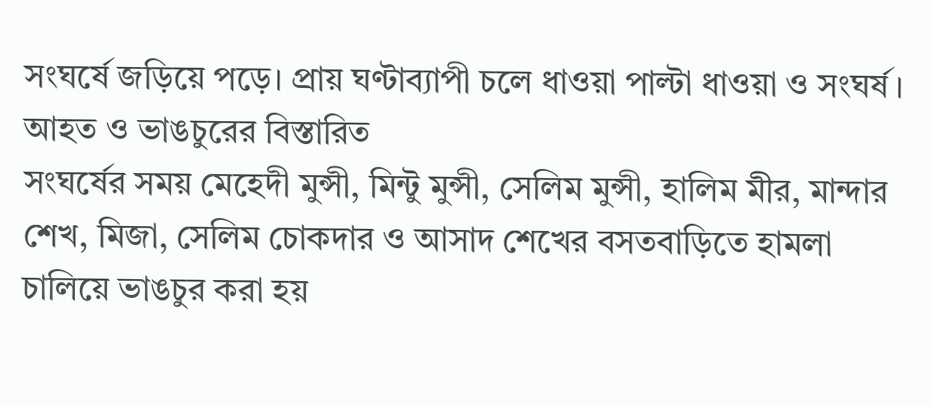সংঘর্ষে জড়িয়ে পড়ে। প্রায় ঘণ্টাব্যাপী চলে ধাওয়া পাল্টা ধাওয়া ও সংঘর্ষ।
আহত ও ভাঙচুরের বিস্তারিত
সংঘর্ষের সময় মেহেদী মুন্সী, মিন্টু মুন্সী, সেলিম মুন্সী, হালিম মীর, মান্দার শেখ, মিজা, সেলিম চোকদার ও আসাদ শেখের বসতবাড়িতে হামলা চালিয়ে ভাঙচুর করা হয়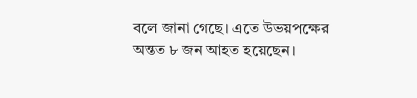বলে জানা গেছে। এতে উভয়পক্ষের অন্তত ৮ জন আহত হয়েছেন।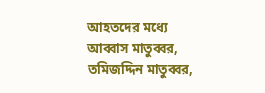আহতদের মধ্যে আব্বাস মাতুব্বর, তমিজদ্দিন মাতুব্বর,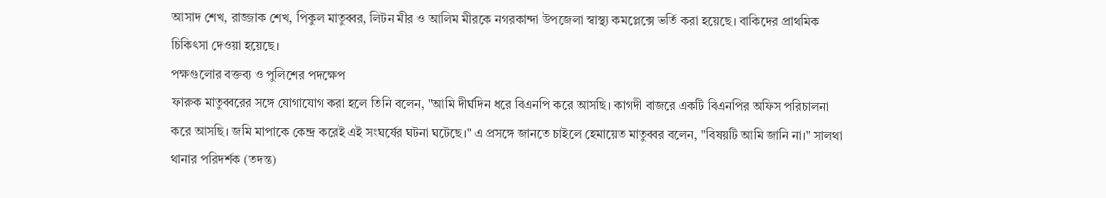আসাদ শেখ, রাজ্জাক শেখ, পিকুল মাতুব্বর, লিটন মীর ও আলিম মীরকে নগরকান্দা উপজেলা স্বাস্থ্য কমপ্লেক্সে ভর্তি করা হয়েছে। বাকিদের প্রাথমিক চিকিৎসা দেওয়া হয়েছে।
পক্ষগুলোর বক্তব্য ও পুলিশের পদক্ষেপ
ফারুক মাতুব্বরের সঙ্গে যোগাযোগ করা হলে তিনি বলেন, "আমি দীর্ঘদিন ধরে বিএনপি করে আসছি। কাগদী বাজরে একটি বিএনপির অফিস পরিচালনা করে আসছি। জমি মাপাকে কেন্দ্র করেই এই সংঘর্ষের ঘটনা ঘটেছে।" এ প্রসঙ্গে জানতে চাইলে হেমায়েত মাতুব্বর বলেন, "বিষয়টি আমি জানি না।" সালথা থানার পরিদর্শক (তদন্ত)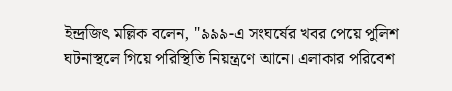ইন্দ্রজিৎ মল্লিক বলেন, "৯৯৯-এ সংঘর্ষের খবর পেয়ে পুলিশ ঘটনাস্থলে গিয়ে পরিস্থিতি নিয়ন্ত্রণে আনে। এলাকার পরিবেশ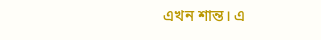এখন শান্ত। এ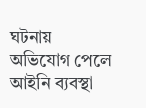ঘটনায় অভিযোগ পেলে আইনি ব্যবস্থা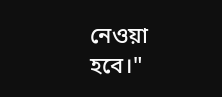নেওয়া হবে।"